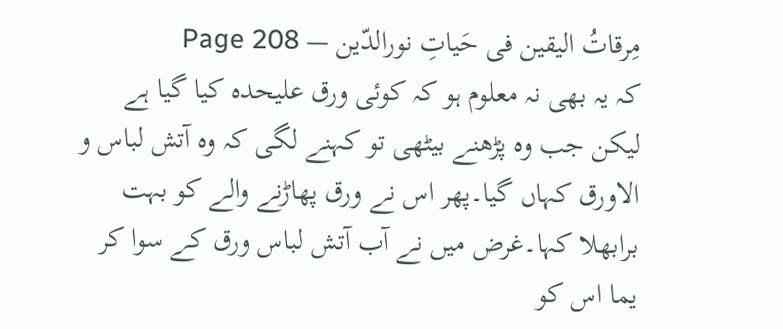مِرقاتُ الیقین فی حَیاتِ نورالدّین — Page 208
کہ یہ بھی نہ معلوم ہو کہ کوئی ورق علیحدہ کیا گیا ہے لیکن جب وہ پڑھنے بیٹھی تو کہنے لگی کہ وہ آتش لباس و الاورق کہاں گیا۔پھر اس نے ورق پھاڑنے والے کو بہت برابھلا کہا۔غرض میں نے آب آتش لباس ورق کے سوا کر یما اس کو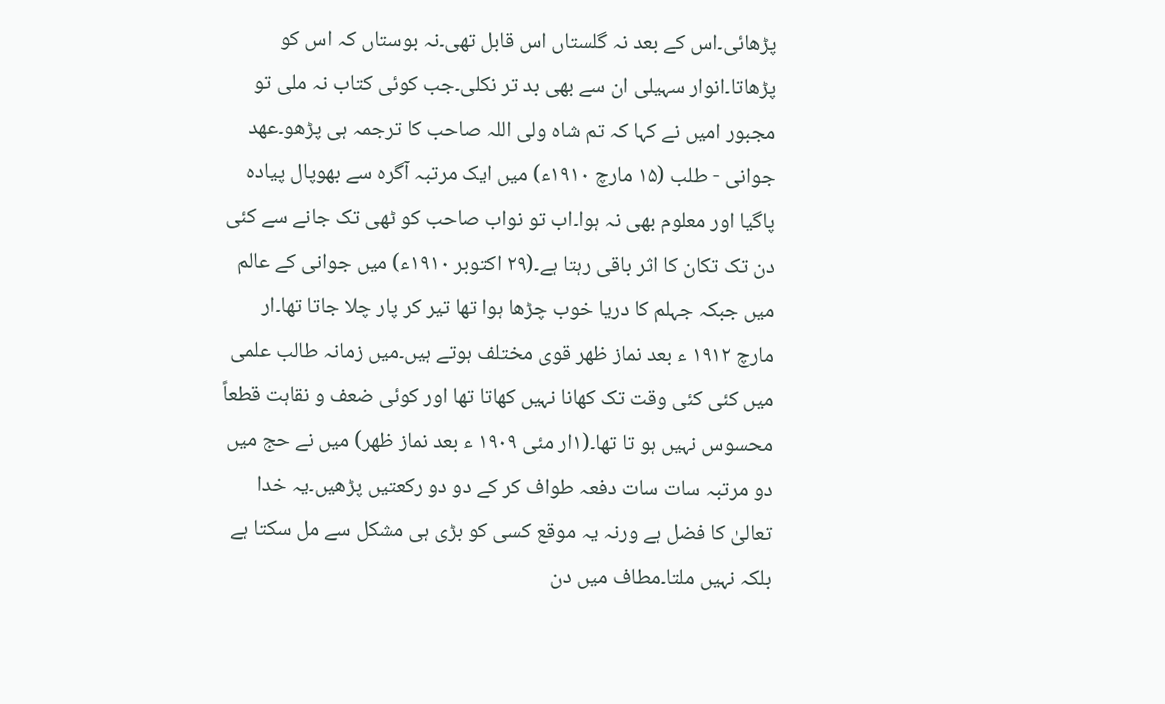پڑھائی۔اس کے بعد نہ گلستاں اس قابل تھی۔نہ بوستاں کہ اس کو پڑھاتا۔انوار سہیلی ان سے بھی بد تر نکلی۔جب کوئی کتاب نہ ملی تو مجبور امیں نے کہا کہ تم شاہ ولی اللہ صاحب کا ترجمہ ہی پڑھو۔عهد جوانی - طلب (۱۵ مارچ ۱۹۱۰ء) میں ایک مرتبہ آگرہ سے بھوپال پیادہ پاگیا اور معلوم بھی نہ ہوا۔اب تو نواب صاحب کو ٹھی تک جانے سے کئی دن تک تکان کا اثر باقی رہتا ہے۔(۲۹ اکتوبر ۱۹۱۰ء) میں جوانی کے عالم میں جبکہ جہلم کا دریا خوب چڑھا ہوا تھا تیر کر پار چلا جاتا تھا۔ار مارچ ۱۹۱۲ ء بعد نماز ظهر قوی مختلف ہوتے ہیں۔میں زمانہ طالب علمی میں کئی کئی وقت تک کھانا نہیں کھاتا تھا اور کوئی ضعف و نقاہت قطعاً محسوس نہیں ہو تا تھا۔(۱ار مئی ۱۹۰۹ ء بعد نماز ظهر) میں نے حج میں دو مرتبہ سات سات دفعہ طواف کر کے دو دو رکعتیں پڑھیں۔یہ خدا تعالیٰ کا فضل ہے ورنہ یہ موقع کسی کو بڑی ہی مشکل سے مل سکتا ہے بلکہ نہیں ملتا۔مطاف میں دن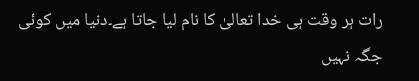رات ہر وقت ہی خدا تعالیٰ کا نام لیا جاتا ہے۔دنیا میں کوئی جگہ نہیں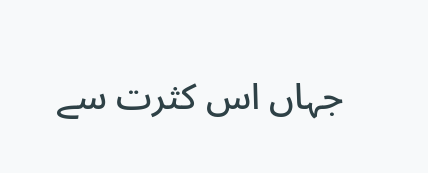جہاں اس کثرت سے